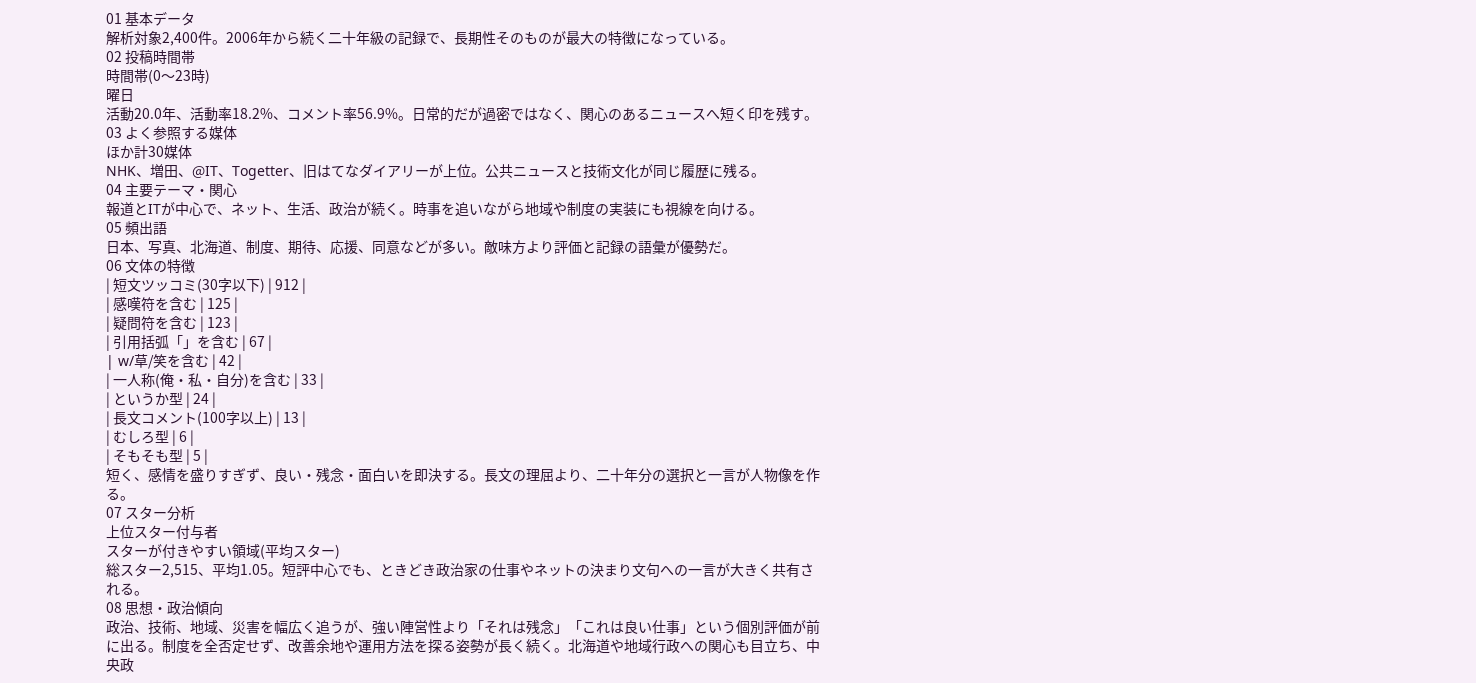01 基本データ
解析対象2,400件。2006年から続く二十年級の記録で、長期性そのものが最大の特徴になっている。
02 投稿時間帯
時間帯(0〜23時)
曜日
活動20.0年、活動率18.2%、コメント率56.9%。日常的だが過密ではなく、関心のあるニュースへ短く印を残す。
03 よく参照する媒体
ほか計30媒体
NHK、増田、@IT、Togetter、旧はてなダイアリーが上位。公共ニュースと技術文化が同じ履歴に残る。
04 主要テーマ・関心
報道とITが中心で、ネット、生活、政治が続く。時事を追いながら地域や制度の実装にも視線を向ける。
05 頻出語
日本、写真、北海道、制度、期待、応援、同意などが多い。敵味方より評価と記録の語彙が優勢だ。
06 文体の特徴
| 短文ツッコミ(30字以下) | 912 |
| 感嘆符を含む | 125 |
| 疑問符を含む | 123 |
| 引用括弧「」を含む | 67 |
| w/草/笑を含む | 42 |
| 一人称(俺・私・自分)を含む | 33 |
| というか型 | 24 |
| 長文コメント(100字以上) | 13 |
| むしろ型 | 6 |
| そもそも型 | 5 |
短く、感情を盛りすぎず、良い・残念・面白いを即決する。長文の理屈より、二十年分の選択と一言が人物像を作る。
07 スター分析
上位スター付与者
スターが付きやすい領域(平均スター)
総スター2,515、平均1.05。短評中心でも、ときどき政治家の仕事やネットの決まり文句への一言が大きく共有される。
08 思想・政治傾向
政治、技術、地域、災害を幅広く追うが、強い陣営性より「それは残念」「これは良い仕事」という個別評価が前に出る。制度を全否定せず、改善余地や運用方法を探る姿勢が長く続く。北海道や地域行政への関心も目立ち、中央政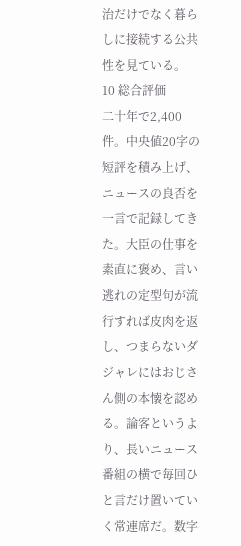治だけでなく暮らしに接続する公共性を見ている。
10 総合評価
二十年で2,400件。中央値20字の短評を積み上げ、ニュースの良否を一言で記録してきた。大臣の仕事を素直に褒め、言い逃れの定型句が流行すれば皮肉を返し、つまらないダジャレにはおじさん側の本懐を認める。論客というより、長いニュース番組の横で毎回ひと言だけ置いていく常連席だ。数字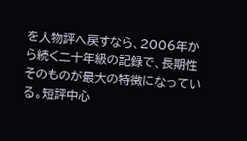を人物評へ戻すなら、2006年から続く二十年級の記録で、長期性そのものが最大の特徴になっている。短評中心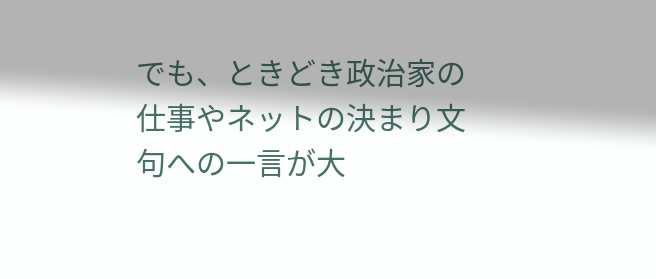でも、ときどき政治家の仕事やネットの決まり文句への一言が大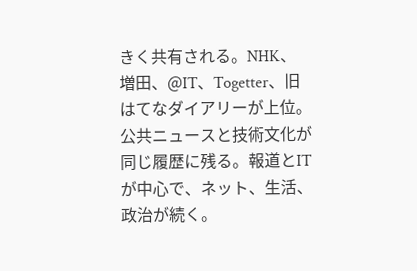きく共有される。NHK、増田、@IT、Togetter、旧はてなダイアリーが上位。公共ニュースと技術文化が同じ履歴に残る。報道とITが中心で、ネット、生活、政治が続く。